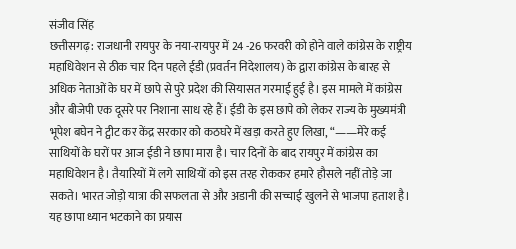संजीव सिंह
छत्तीसगढ़: राजधानी रायपुर के नया-रायपुर में 24 -26 फरवरी को होने वाले कांग्रेस के राष्ट्रीय महाधिवेशन से ठीक चार दिन पहले ईडी (प्रवर्तन निदेशालय) के द्वारा कांग्रेस के बारह से अधिक नेताओं के घर में छापे से पुरे प्रदेश की सियासत गरमाई हुई है। इस मामले में कांग्रेस और बीजेपी एक दूसरे पर निशाना साध रहे हैं। ईडी के इस छापे को लेकर राज्य के मुख्यमंत्री भूपेश बघेन ने ट्वीट कर केंद्र सरकार को कठघरे में खड़ा करते हुए लिखा, “——मेरे कई साथियों के घरों पर आज ईडी ने छापा मारा है। चार दिनों के बाद रायपुर में कांग्रेस का महाधिवेशन है। तैयारियों में लगे साथियों को इस तरह रोककर हमारे हौसले नहीं तोड़े जा सकते। भारत जोड़ो यात्रा की सफलता से और अडानी की सच्चाई खुलने से भाजपा हताश है। यह छापा ध्यान भटकाने का प्रयास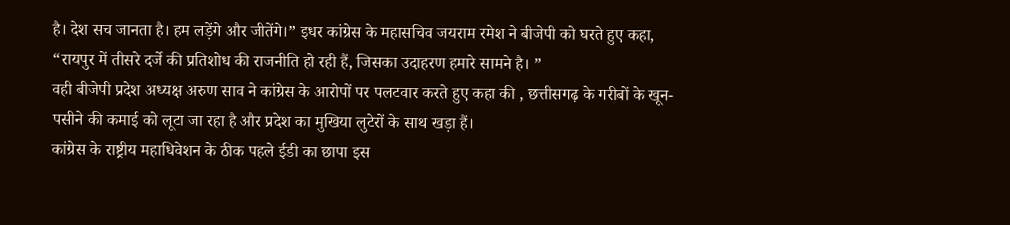है। देश सच जानता है। हम लड़ेंगे और जीतेंगे।” इधर कांग्रेस के महासचिव जयराम रमेश ने बीजेपी को घरते हुए कहा, “रायपुर में तीसरे दर्जे की प्रतिशोध की राजनीति हो रही हैं, जिसका उदाहरण हमारे सामने है। ”
वही बीजेपी प्रदेश अध्यक्ष अरुण साव ने कांग्रेस के आरोपों पर पलटवार करते हुए कहा की , छत्तीसगढ़ के गरीबों के खून-पसीने की कमाई को लूटा जा रहा है और प्रदेश का मुखिया लुटेरों के साथ खड़ा हैं।
कांग्रेस के राष्ट्रीय महाधिवेशन के ठीक पहले ईडी का छापा इस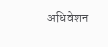अधिवेशन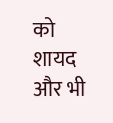को शायद और भी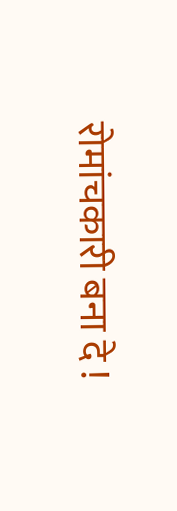रोमांचकारी बना दे !